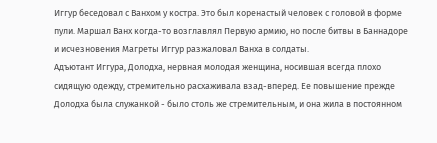Иггур беседовал с Ванхом у костра. Это был коренастый человек с головой в форме пули. Маршал Ванх когда-то возглавлял Первую армию, но после битвы в Баннадоре и исчезновения Магреты Иггур разжаловал Ванха в солдаты.
Адъютант Иггура, Долодха, нервная молодая женщина, носившая всегда плохо сидящую одежду, стремительно расхаживала взад-вперед. Ее повышение прежде Долодха была служанкой - было столь же стремительным, и она жила в постоянном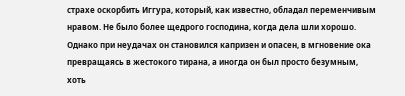страхе оскорбить Иггура, который, как известно, обладал переменчивым нравом. Не было более щедрого господина, когда дела шли хорошо. Однако при неудачах он становился капризен и опасен, в мгновение ока превращаясь в жестокого тирана, а иногда он был просто безумным, хоть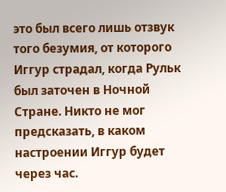это был всего лишь отзвук того безумия, от которого Иггур страдал, когда Рульк был заточен в Ночной Стране. Никто не мог предсказать, в каком настроении Иггур будет через час.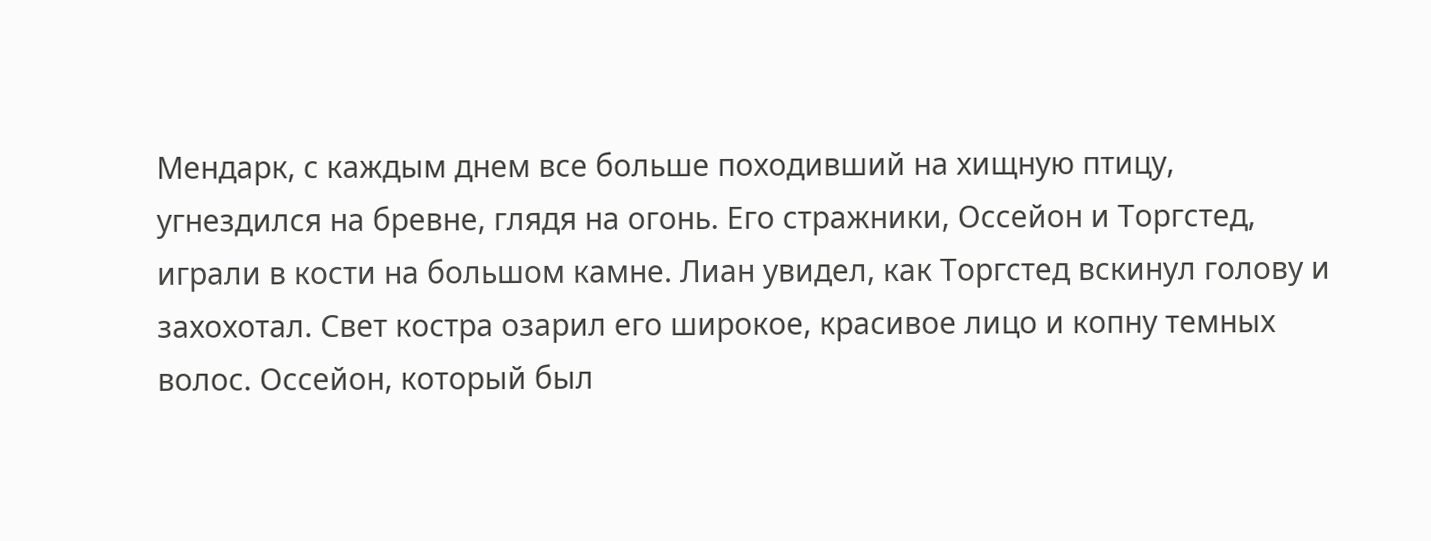Мендарк, с каждым днем все больше походивший на хищную птицу, угнездился на бревне, глядя на огонь. Его стражники, Оссейон и Торгстед, играли в кости на большом камне. Лиан увидел, как Торгстед вскинул голову и захохотал. Свет костра озарил его широкое, красивое лицо и копну темных волос. Оссейон, который был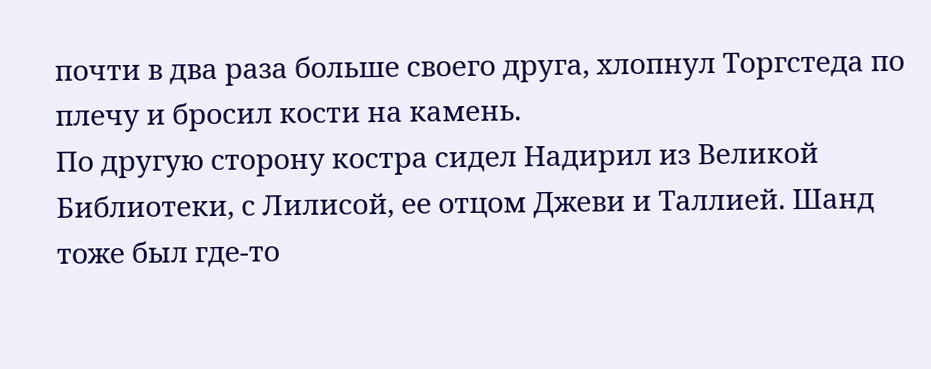почти в два раза больше своего друга, хлопнул Торгстеда по плечу и бросил кости на камень.
По другую сторону костра сидел Надирил из Великой Библиотеки, с Лилисой, ее отцом Джеви и Таллией. Шанд тоже был где-то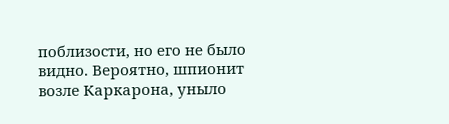поблизости, но его не было видно. Вероятно, шпионит возле Каркарона, уныло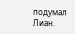подумал Лиан.